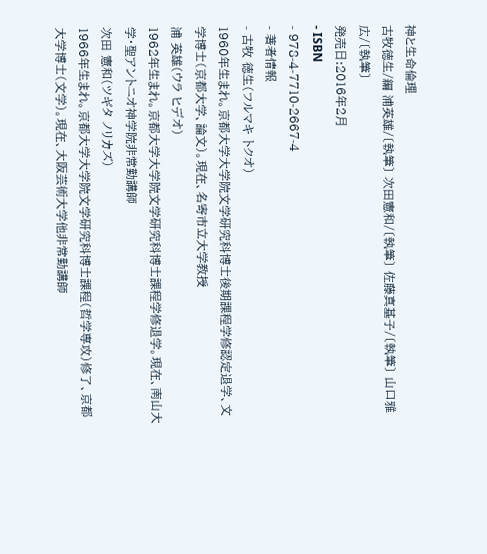神と生命倫理
古牧徳生/編 浦英雄/〔執筆〕 次田憲和/〔執筆〕 佐藤真基子/〔執筆〕 山口雅広/〔執筆〕
発売日:2016年2月
- ISBN
- 978-4-7710-2667-4
- 著者情報
- 古牧 徳生(フルマキ トクオ)
1960年生まれ。京都大学大学院文学研究科博士後期課程学修認定退学、文学博士(京都大学、論文)。現在、名寄市立大学教授
浦 英雄(ウラ ヒデオ)
1962年生まれ。京都大学大学院文学研究科博士課程学修退学。現在、南山大学・聖アントニオ神学院非常勤講師
次田 憲和(ツギタ ノリカズ)
1966年生まれ。京都大学大学院文学研究科博士課程(哲学専攻)修了、京都大学博士(文学)。現在、大阪芸術大学他非常勤講師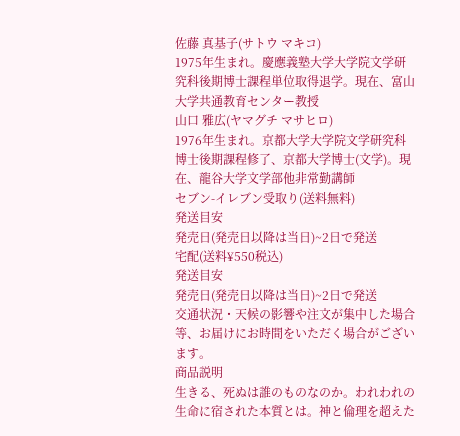佐藤 真基子(サトウ マキコ)
1975年生まれ。慶應義塾大学大学院文学研究科後期博士課程単位取得退学。現在、富山大学共通教育センター教授
山口 雅広(ヤマグチ マサヒロ)
1976年生まれ。京都大学大学院文学研究科博士後期課程修了、京都大学博士(文学)。現在、龍谷大学文学部他非常勤講師
セブン-イレブン受取り(送料無料)
発送目安
発売日(発売日以降は当日)~2日で発送
宅配(送料¥550税込)
発送目安
発売日(発売日以降は当日)~2日で発送
交通状況・天候の影響や注文が集中した場合等、お届けにお時間をいただく場合がございます。
商品説明
生きる、死ぬは誰のものなのか。われわれの生命に宿された本質とは。神と倫理を超えた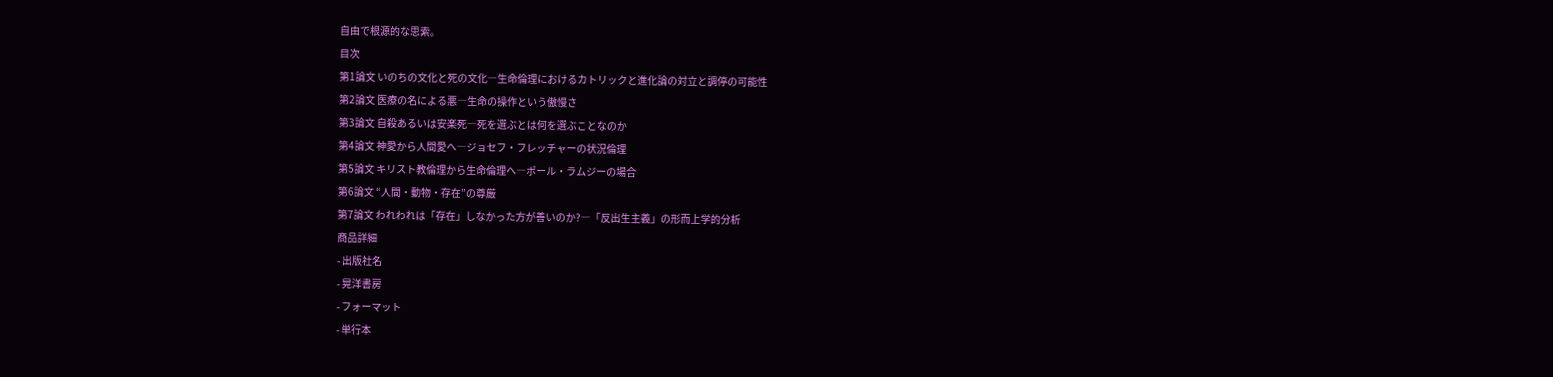自由で根源的な思索。
目次
第1論文 いのちの文化と死の文化―生命倫理におけるカトリックと進化論の対立と調停の可能性
第2論文 医療の名による悪―生命の操作という傲慢さ
第3論文 自殺あるいは安楽死―死を選ぶとは何を選ぶことなのか
第4論文 神愛から人間愛へ―ジョセフ・フレッチャーの状況倫理
第5論文 キリスト教倫理から生命倫理へ―ポール・ラムジーの場合
第6論文 “人間・動物・存在”の尊厳
第7論文 われわれは「存在」しなかった方が善いのか?―「反出生主義」の形而上学的分析
商品詳細
- 出版社名
- 晃洋書房
- フォーマット
- 単行本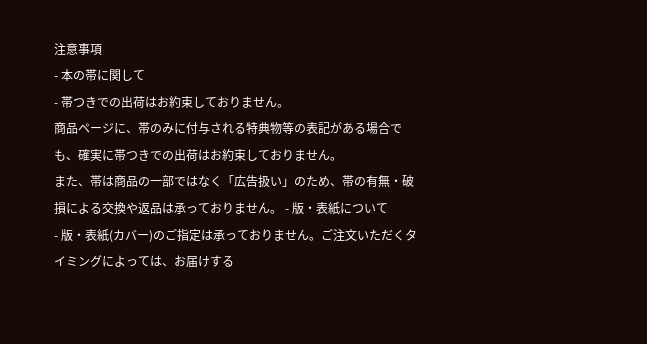注意事項
- 本の帯に関して
- 帯つきでの出荷はお約束しておりません。
商品ページに、帯のみに付与される特典物等の表記がある場合でも、確実に帯つきでの出荷はお約束しておりません。
また、帯は商品の一部ではなく「広告扱い」のため、帯の有無・破損による交換や返品は承っておりません。 - 版・表紙について
- 版・表紙(カバー)のご指定は承っておりません。ご注文いただくタイミングによっては、お届けする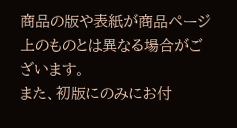商品の版や表紙が商品ページ上のものとは異なる場合がございます。
また、初版にのみにお付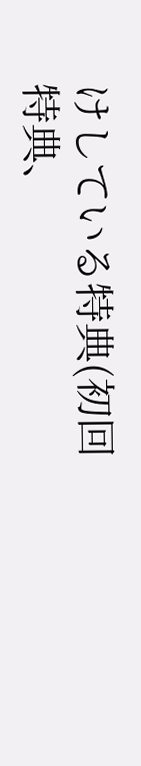けしている特典(初回特典、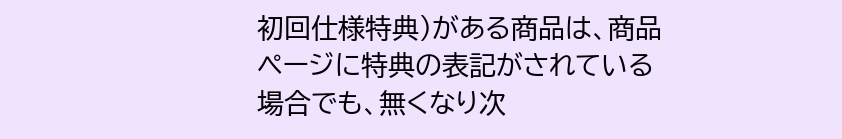初回仕様特典)がある商品は、商品ページに特典の表記がされている場合でも、無くなり次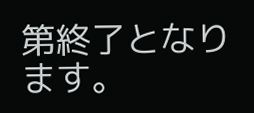第終了となります。